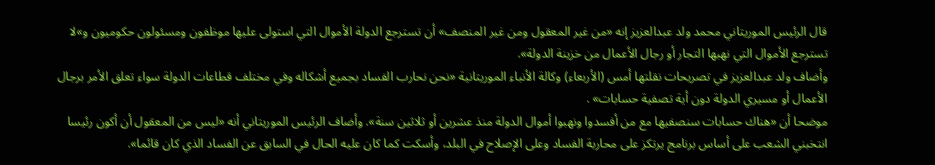قال الرئيس الموريتاني محمد ولد عبدالعزيز إنه «من غير المعقول ومن غير المنصف» أن تسترجع الدولة الأموال التي استولى عليها موظفون ومسئولون حكوميون و»لا تسترجع الأموال التي نهبها التجار أو رجال الأعمال من خزينة الدولة».
وأضاف ولد عبدالعزيز في تصريحات نقلتها أمس (الأربعاء) وكالة الأنباء الموريتانية «نحن نحارب الفساد بجميع أشكاله وفي مختلف قطاعات الدولة سواء تعلق الأمر برجال الأعمال أو مسيري الدولة دون أية تصفية حسابات» .
موضحا أن «هناك حسابات سنصفيها مع من أفسدوا ونهبوا أموال الدولة منذ عشرين أو ثلاثين سنة». وأضاف الرئيس الموريتاني أنه «ليس من المعقول أن أكون رئيسا انتخبني الشعب على أساس برنامج يرتكز على محاربة الفساد وعلى الإصلاح في البلد، وأسكت كما كان عليه الحال في السابق عن الفساد الذي كان قائما».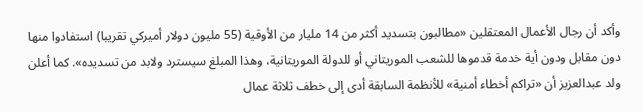وأكد أن رجال الأعمال المعتقلين «مطالبون بتسديد أكثر من 14 مليار من الأوقية (55 مليون دولار أميركي تقريبا) استفادوا منها دون مقابل ودون أية خدمة قدموها للشعب الموريتاني أو للدولة الموريتانية، وهذا المبلغ سيسترد ولابد من تسديده». كما أعلن ولد عبدالعزيز أن «تراكم أخطاء أمنية» للأنظمة السابقة أدى إلى خطف ثلاثة عمال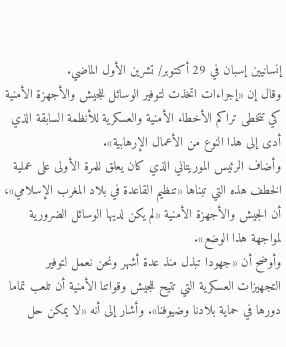إنسانيين إسبان في 29 أكتوبر/ تشرين الأول الماضي.
وقال إن «إجراءات اتخذت لتوفير الوسائل للجيش والأجهزة الأمنية كي تتخطى تراكم الأخطاء الأمنية والعسكرية للأنظمة السابقة الذي أدى إلى هذا النوع من الأعمال الإرهابية».
وأضاف الرئيس الموريتاني الذي كان يعلق للمرة الأولى على عملية الخطف هذه التي تبناها «تنظيم القاعدة في بلاد المغرب الإسلامي»، أن الجيش والأجهزة الأمنية «لم يكن لديها الوسائل الضرورية لمواجهة هذا الوضع».
وأوضح أن «جهودا تبذل منذ عدة أشهر ونحن نعمل لتوفير التجهيزات العسكرية التي تتيح للجيش وقواتنا الأمنية أن تلعب تماما دورها في حماية بلادنا وضيوفنا». وأشار إلى أنه «لا يمكن حل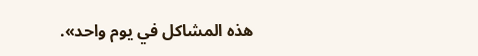هذه المشاكل في يوم واحد».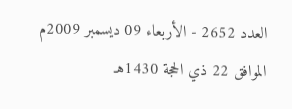العدد 2652 - الأربعاء 09 ديسمبر 2009م الموافق 22 ذي الحجة 1430هـ